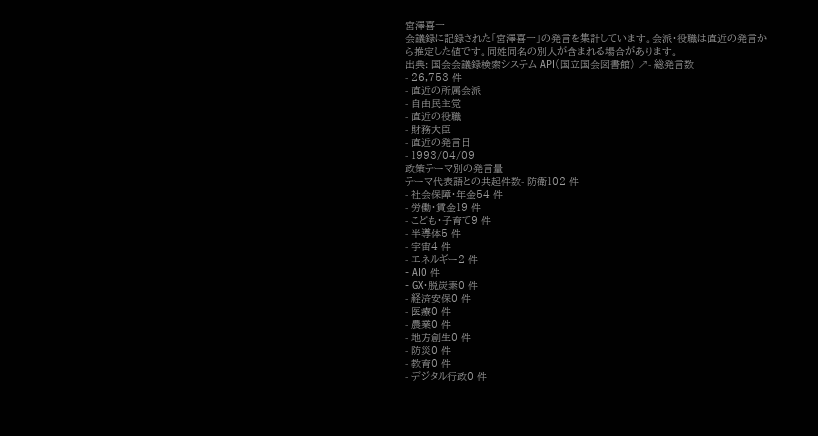宮澤喜一
会議録に記録された「宮澤喜一」の発言を集計しています。会派・役職は直近の発言から推定した値です。同姓同名の別人が含まれる場合があります。
出典: 国会会議録検索システム API(国立国会図書館) ↗- 総発言数
- 26,753 件
- 直近の所属会派
- 自由民主党
- 直近の役職
- 財務大臣
- 直近の発言日
- 1993/04/09
政策テーマ別の発言量
テーマ代表語との共起件数- 防衛102 件
- 社会保障・年金54 件
- 労働・賃金19 件
- こども・子育て9 件
- 半導体5 件
- 宇宙4 件
- エネルギー2 件
- AI0 件
- GX・脱炭素0 件
- 経済安保0 件
- 医療0 件
- 農業0 件
- 地方創生0 件
- 防災0 件
- 教育0 件
- デジタル行政0 件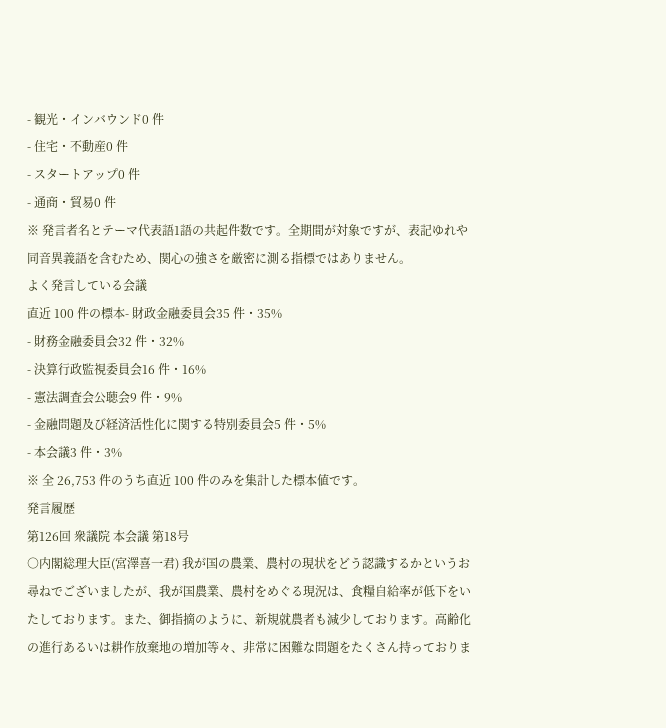- 観光・インバウンド0 件
- 住宅・不動産0 件
- スタートアップ0 件
- 通商・貿易0 件
※ 発言者名とテーマ代表語1語の共起件数です。全期間が対象ですが、表記ゆれや 同音異義語を含むため、関心の強さを厳密に測る指標ではありません。
よく発言している会議
直近 100 件の標本- 財政金融委員会35 件・35%
- 財務金融委員会32 件・32%
- 決算行政監視委員会16 件・16%
- 憲法調査会公聴会9 件・9%
- 金融問題及び経済活性化に関する特別委員会5 件・5%
- 本会議3 件・3%
※ 全 26,753 件のうち直近 100 件のみを集計した標本値です。
発言履歴
第126回 衆議院 本会議 第18号
○内閣総理大臣(宮澤喜一君) 我が国の農業、農村の現状をどう認識するかというお尋ねでございましたが、我が国農業、農村をめぐる現況は、食糧自給率が低下をいたしております。また、御指摘のように、新規就農者も減少しております。高齢化の進行あるいは耕作放棄地の増加等々、非常に困難な問題をたくさん持っておりま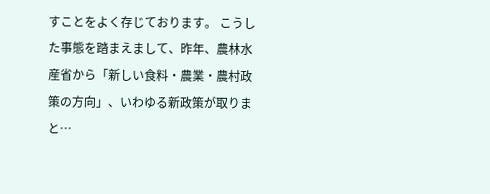すことをよく存じております。 こうした事態を踏まえまして、昨年、農林水産省から「新しい食料・農業・農村政策の方向」、いわゆる新政策が取りまと…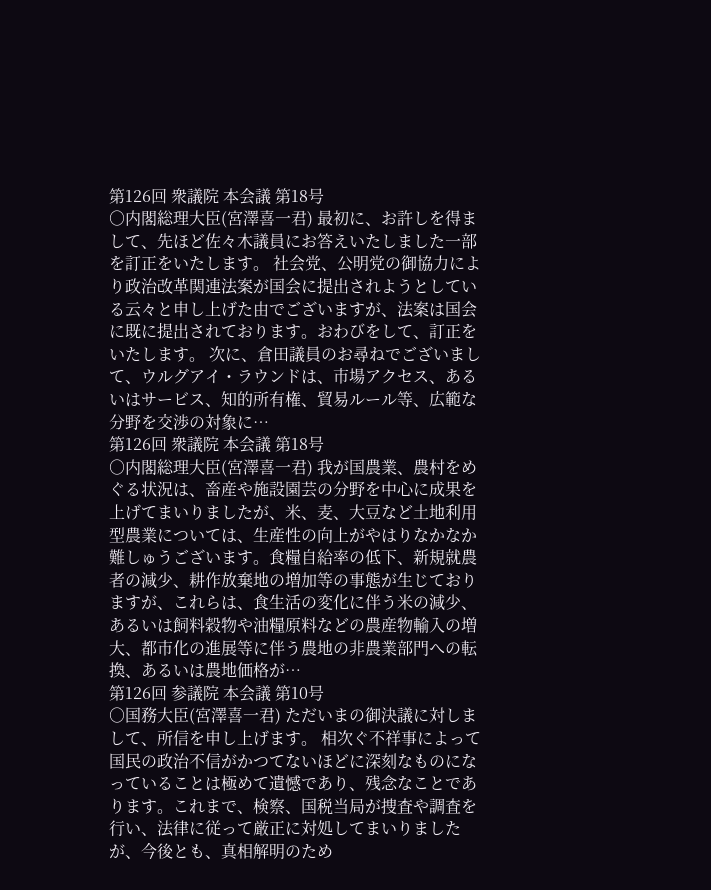第126回 衆議院 本会議 第18号
○内閣総理大臣(宮澤喜一君) 最初に、お許しを得まして、先ほど佐々木議員にお答えいたしました一部を訂正をいたします。 社会党、公明党の御協力により政治改革関連法案が国会に提出されようとしている云々と申し上げた由でございますが、法案は国会に既に提出されております。おわびをして、訂正をいたします。 次に、倉田議員のお尋ねでございまして、ウルグアイ・ラウンドは、市場アクセス、あるいはサービス、知的所有権、貿易ルール等、広範な分野を交渉の対象に…
第126回 衆議院 本会議 第18号
○内閣総理大臣(宮澤喜一君) 我が国農業、農村をめぐる状況は、畜産や施設園芸の分野を中心に成果を上げてまいりましたが、米、麦、大豆など土地利用型農業については、生産性の向上がやはりなかなか難しゅうございます。食糧自給率の低下、新規就農者の減少、耕作放棄地の増加等の事態が生じておりますが、これらは、食生活の変化に伴う米の減少、あるいは飼料穀物や油糧原料などの農産物輸入の増大、都市化の進展等に伴う農地の非農業部門への転換、あるいは農地価格が…
第126回 参議院 本会議 第10号
○国務大臣(宮澤喜一君) ただいまの御決議に対しまして、所信を申し上げます。 相次ぐ不祥事によって国民の政治不信がかつてないほどに深刻なものになっていることは極めて遺憾であり、残念なことであります。これまで、検察、国税当局が捜査や調査を行い、法律に従って厳正に対処してまいりましたが、今後とも、真相解明のため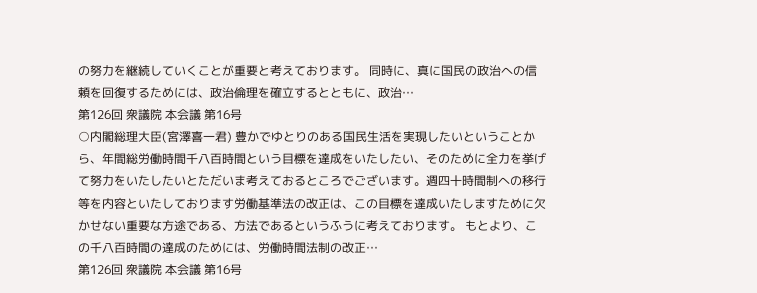の努力を継続していくことが重要と考えております。 同時に、真に国民の政治への信頼を回復するためには、政治倫理を確立するとともに、政治…
第126回 衆議院 本会議 第16号
○内閣総理大臣(宮澤喜一君) 豊かでゆとりのある国民生活を実現したいということから、年間総労働時間千八百時間という目標を達成をいたしたい、そのために全力を挙げて努力をいたしたいとただいま考えておるところでございます。週四十時間制への移行等を内容といたしております労働基準法の改正は、この目標を達成いたしますために欠かせない重要な方途である、方法であるというふうに考えております。 もとより、この千八百時間の達成のためには、労働時間法制の改正…
第126回 衆議院 本会議 第16号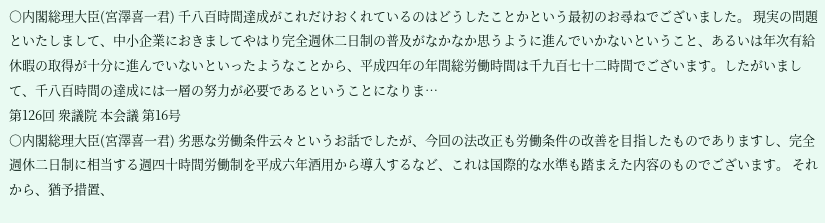○内閣総理大臣(宮澤喜一君) 千八百時間達成がこれだけおくれているのはどうしたことかという最初のお尋ねでございました。 現実の問題といたしまして、中小企業におきましてやはり完全週休二日制の普及がなかなか思うように進んでいかないということ、あるいは年次有給休暇の取得が十分に進んでいないといったようなことから、平成四年の年間総労働時間は千九百七十二時間でございます。したがいまして、千八百時間の達成には一層の努力が必要であるということになりま…
第126回 衆議院 本会議 第16号
○内閣総理大臣(宮澤喜一君) 劣悪な労働条件云々というお話でしたが、今回の法改正も労働条件の改善を目指したものでありますし、完全週休二日制に相当する週四十時間労働制を平成六年酒用から導入するなど、これは国際的な水準も踏まえた内容のものでございます。 それから、猶予措置、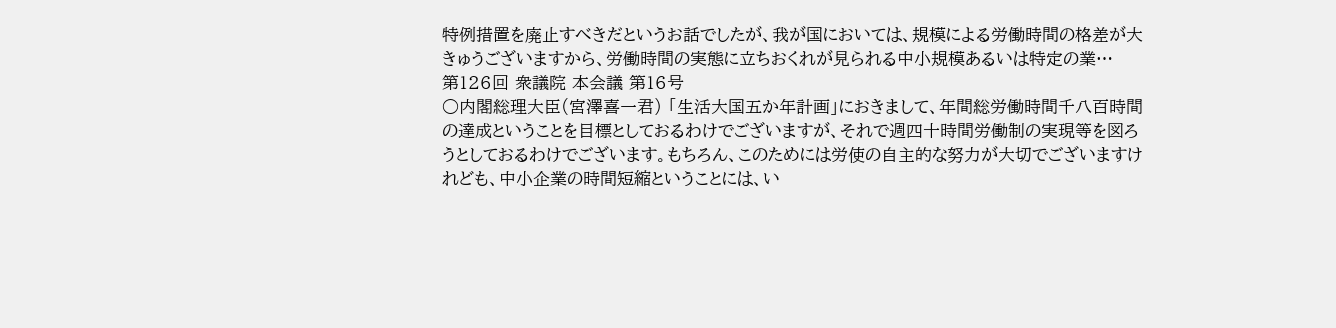特例措置を廃止すべきだというお話でしたが、我が国においては、規模による労働時間の格差が大きゅうございますから、労働時間の実態に立ちおくれが見られる中小規模あるいは特定の業…
第126回 衆議院 本会議 第16号
○内閣総理大臣(宮澤喜一君) 「生活大国五か年計画」におきまして、年間総労働時間千八百時間の達成ということを目標としておるわけでございますが、それで週四十時間労働制の実現等を図ろうとしておるわけでございます。もちろん、このためには労使の自主的な努力が大切でございますけれども、中小企業の時間短縮ということには、い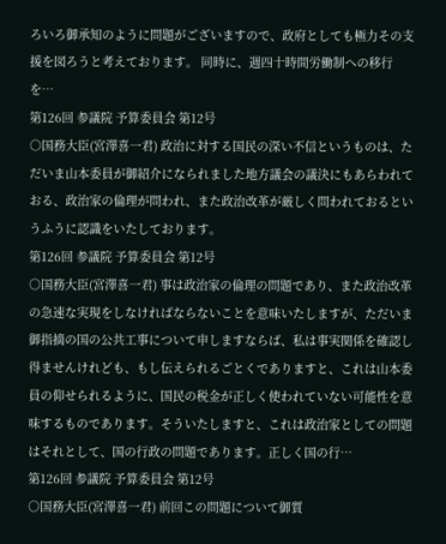ろいろ御承知のように問題がございますので、政府としても極力その支援を図ろうと考えております。 同時に、週四十時間労働制への移行を…
第126回 参議院 予算委員会 第12号
○国務大臣(宮澤喜一君) 政治に対する国民の深い不信というものは、ただいま山本委員が御紹介になられました地方議会の議決にもあらわれておる、政治家の倫理が問われ、また政治改革が厳しく問われておるというふうに認識をいたしております。
第126回 参議院 予算委員会 第12号
○国務大臣(宮澤喜一君) 事は政治家の倫理の問題であり、また政治改革の急速な実現をしなければならないことを意味いたしますが、ただいま御指摘の国の公共工事について申しますならば、私は事実関係を確認し得ませんけれども、もし伝えられるごとくでありますと、これは山本委員の仰せられるように、国民の税金が正しく使われていない可能性を意味するものであります。そういたしますと、これは政治家としての問題はそれとして、国の行政の問題であります。正しく国の行…
第126回 参議院 予算委員会 第12号
○国務大臣(宮澤喜一君) 前回この問題について御質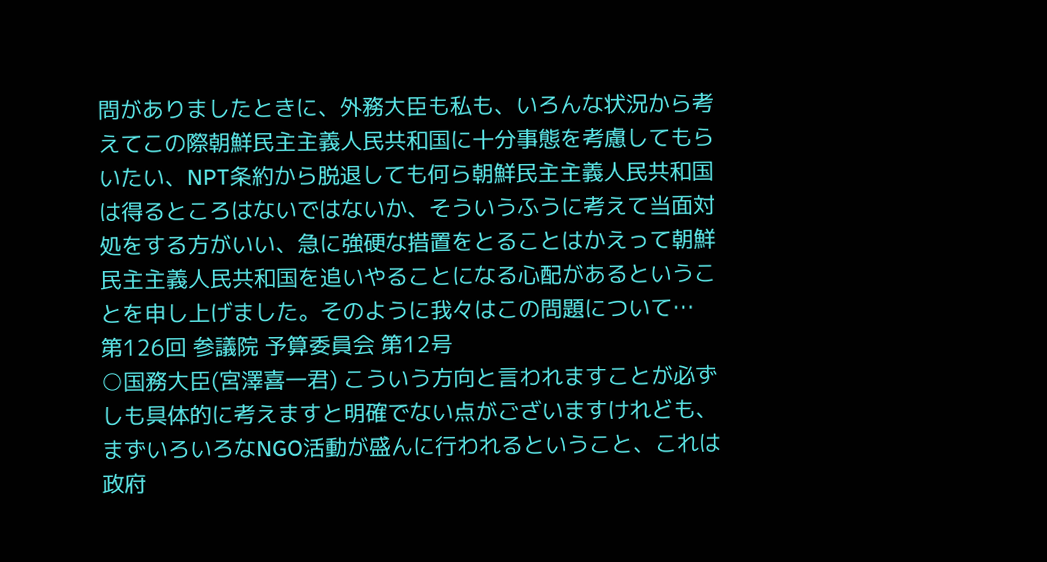問がありましたときに、外務大臣も私も、いろんな状況から考えてこの際朝鮮民主主義人民共和国に十分事態を考慮してもらいたい、NPT条約から脱退しても何ら朝鮮民主主義人民共和国は得るところはないではないか、そういうふうに考えて当面対処をする方がいい、急に強硬な措置をとることはかえって朝鮮民主主義人民共和国を追いやることになる心配があるということを申し上げました。そのように我々はこの問題について…
第126回 参議院 予算委員会 第12号
○国務大臣(宮澤喜一君) こういう方向と言われますことが必ずしも具体的に考えますと明確でない点がございますけれども、まずいろいろなNGO活動が盛んに行われるということ、これは政府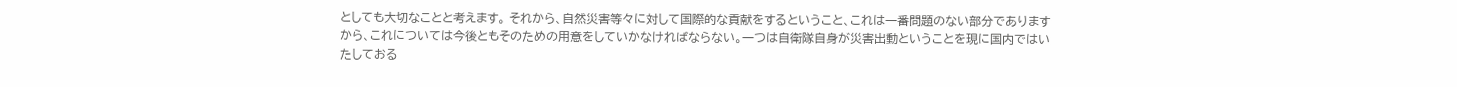としても大切なことと考えます。 それから、自然災害等々に対して国際的な貢献をするということ、これは一番問題のない部分でありますから、これについては今後ともそのための用意をしていかなければならない。一つは自衛隊自身が災害出動ということを現に国内ではいたしておる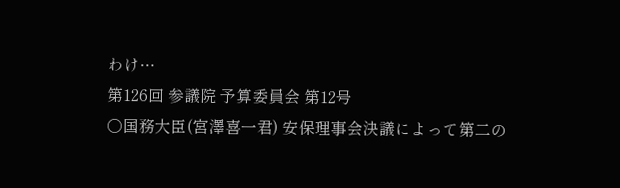わけ…
第126回 参議院 予算委員会 第12号
○国務大臣(宮澤喜一君) 安保理事会決議によって第二の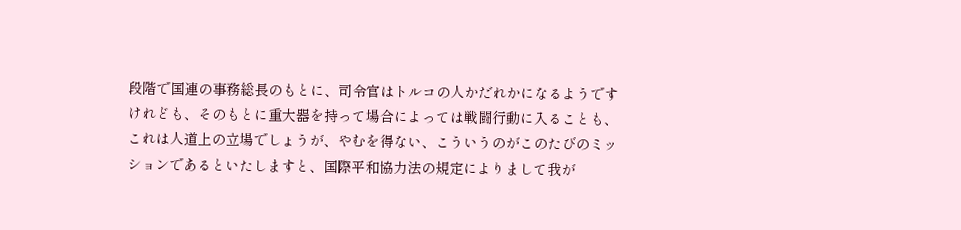段階で国連の事務総長のもとに、司令官はトルコの人かだれかになるようですけれども、そのもとに重大器を持って場合によっては戦闘行動に入ることも、これは人道上の立場でしょうが、やむを得ない、こういうのがこのたびのミッションであるといたしますと、国際平和協力法の規定によりまして我が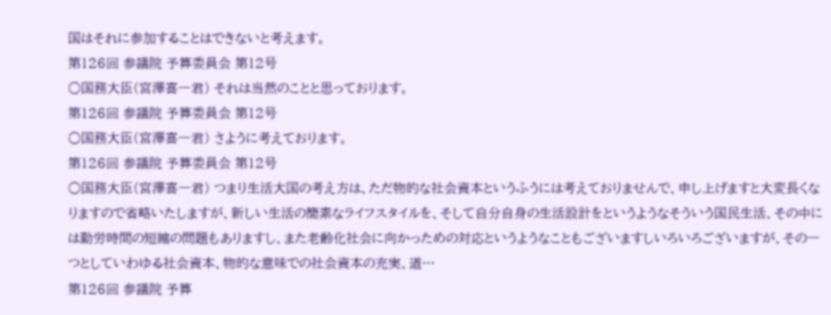国はそれに参加することはできないと考えます。
第126回 参議院 予算委員会 第12号
○国務大臣(宮澤喜一君) それは当然のことと思っております。
第126回 参議院 予算委員会 第12号
○国務大臣(宮澤喜一君) さように考えております。
第126回 参議院 予算委員会 第12号
○国務大臣(宮澤喜一君) つまり生活大国の考え方は、ただ物的な社会資本というふうには考えておりませんで、申し上げますと大変長くなりますので省略いたしますが、新しい生活の簡素なライフスタイルを、そして自分自身の生活設計をというようなそういう国民生活、その中には勤労時間の短縮の問題もありますし、また老齢化社会に向かっための対応というようなこともございますしいろいろございますが、その一つとしていわゆる社会資本、物的な意味での社会資本の充実、道…
第126回 参議院 予算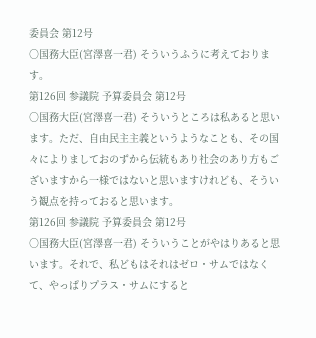委員会 第12号
○国務大臣(宮澤喜一君) そういうふうに考えております。
第126回 参議院 予算委員会 第12号
○国務大臣(宮澤喜一君) そういうところは私あると思います。ただ、自由民主主義というようなことも、その国々によりましておのずから伝統もあり社会のあり方もございますから一様ではないと思いますけれども、そういう観点を持っておると思います。
第126回 参議院 予算委員会 第12号
○国務大臣(宮澤喜一君) そういうことがやはりあると思います。それで、私どもはそれはゼロ・サムではなくて、やっぱりプラス・サムにすると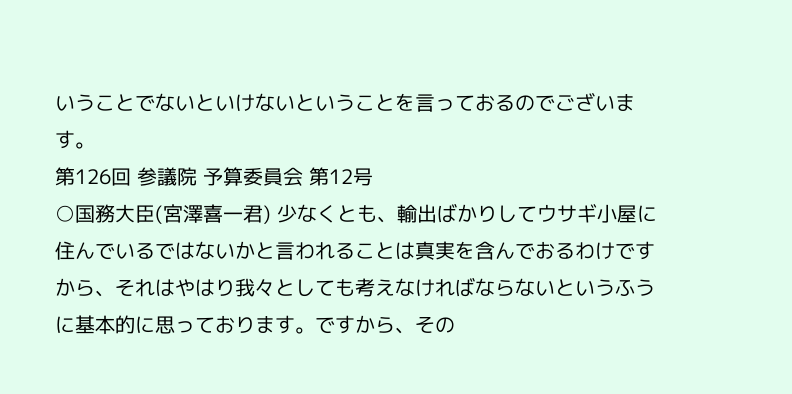いうことでないといけないということを言っておるのでございます。
第126回 参議院 予算委員会 第12号
○国務大臣(宮澤喜一君) 少なくとも、輸出ばかりしてウサギ小屋に住んでいるではないかと言われることは真実を含んでおるわけですから、それはやはり我々としても考えなければならないというふうに基本的に思っております。ですから、その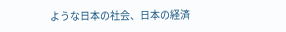ような日本の社会、日本の経済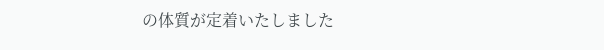の体質が定着いたしました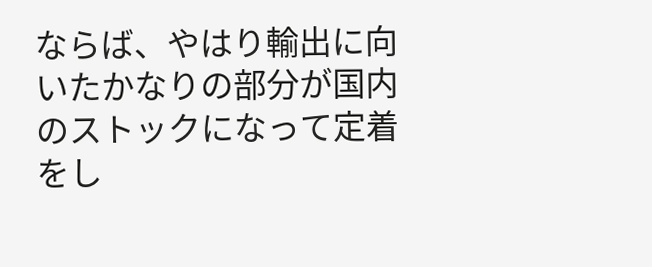ならば、やはり輸出に向いたかなりの部分が国内のストックになって定着をし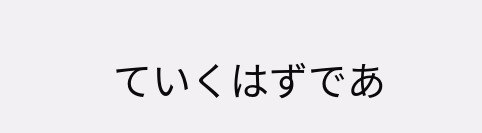ていくはずであ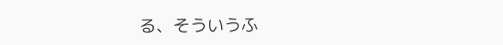る、そういうふ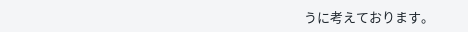うに考えております。